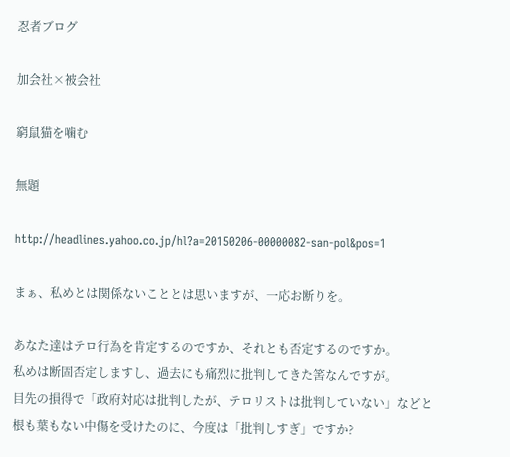忍者ブログ

加会社×被会社

窮鼠猫を噛む

無題

http://headlines.yahoo.co.jp/hl?a=20150206-00000082-san-pol&pos=1

まぁ、私めとは関係ないこととは思いますが、一応お断りを。

あなた達はテロ行為を肯定するのですか、それとも否定するのですか。
私めは断固否定しますし、過去にも痛烈に批判してきた筈なんですが。
目先の損得で「政府対応は批判したが、テロリストは批判していない」などと
根も葉もない中傷を受けたのに、今度は「批判しすぎ」ですか?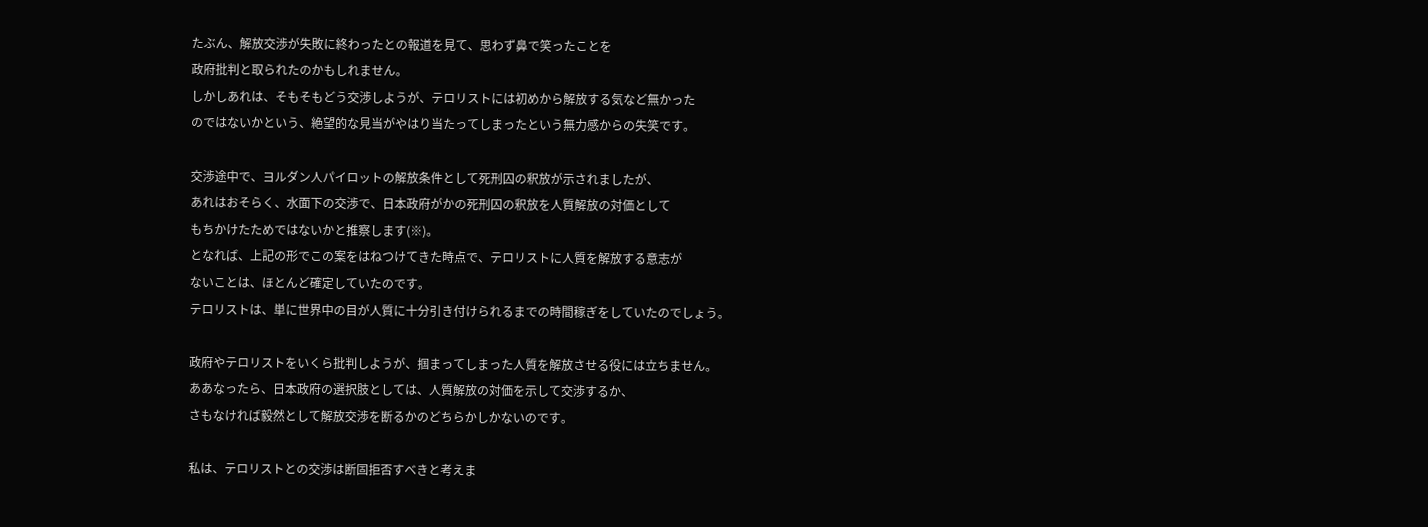たぶん、解放交渉が失敗に終わったとの報道を見て、思わず鼻で笑ったことを
政府批判と取られたのかもしれません。
しかしあれは、そもそもどう交渉しようが、テロリストには初めから解放する気など無かった
のではないかという、絶望的な見当がやはり当たってしまったという無力感からの失笑です。

交渉途中で、ヨルダン人パイロットの解放条件として死刑囚の釈放が示されましたが、
あれはおそらく、水面下の交渉で、日本政府がかの死刑囚の釈放を人質解放の対価として
もちかけたためではないかと推察します(※)。
となれば、上記の形でこの案をはねつけてきた時点で、テロリストに人質を解放する意志が
ないことは、ほとんど確定していたのです。
テロリストは、単に世界中の目が人質に十分引き付けられるまでの時間稼ぎをしていたのでしょう。

政府やテロリストをいくら批判しようが、掴まってしまった人質を解放させる役には立ちません。
ああなったら、日本政府の選択肢としては、人質解放の対価を示して交渉するか、
さもなければ毅然として解放交渉を断るかのどちらかしかないのです。

私は、テロリストとの交渉は断固拒否すべきと考えま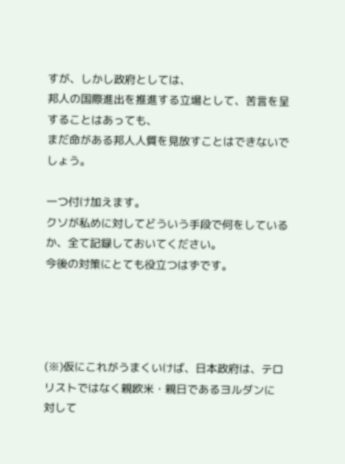すが、しかし政府としては、
邦人の国際進出を推進する立場として、苦言を呈することはあっても、
まだ命がある邦人人質を見放すことはできないでしょう。

一つ付け加えます。
クソが私めに対してどういう手段で何をしているか、全て記録しておいてください。
今後の対策にとても役立つはずです。




(※)仮にこれがうまくいけば、日本政府は、テロリストではなく親欧米・親日であるヨルダンに
対して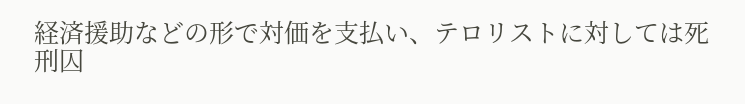経済援助などの形で対価を支払い、テロリストに対しては死刑囚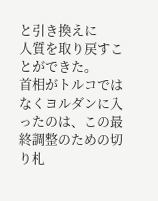と引き換えに
人質を取り戻すことができた。
首相がトルコではなくヨルダンに入ったのは、この最終調整のための切り札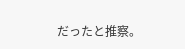だったと推察。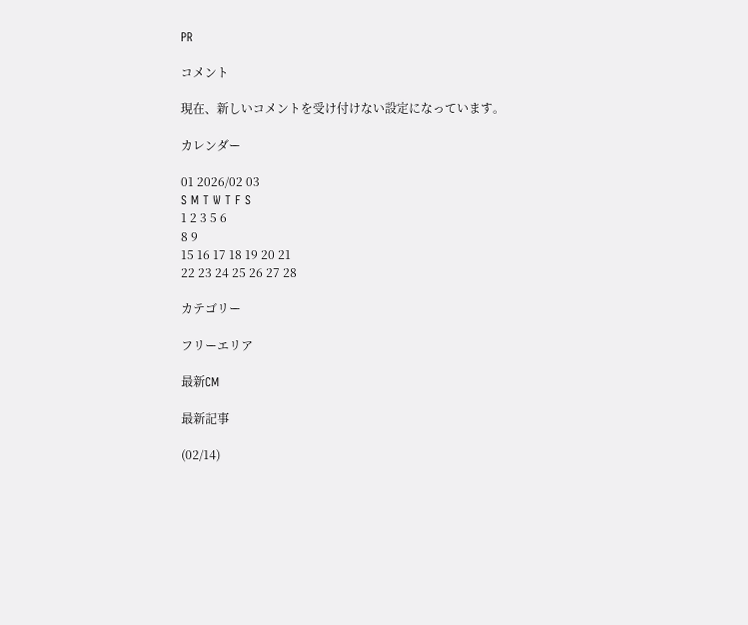PR

コメント

現在、新しいコメントを受け付けない設定になっています。

カレンダー

01 2026/02 03
S M T W T F S
1 2 3 5 6
8 9
15 16 17 18 19 20 21
22 23 24 25 26 27 28

カテゴリー

フリーエリア

最新CM

最新記事

(02/14)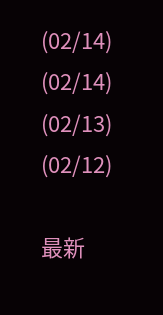(02/14)
(02/14)
(02/13)
(02/12)

最新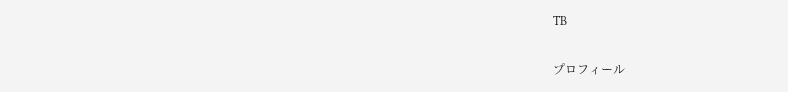TB

プロフィール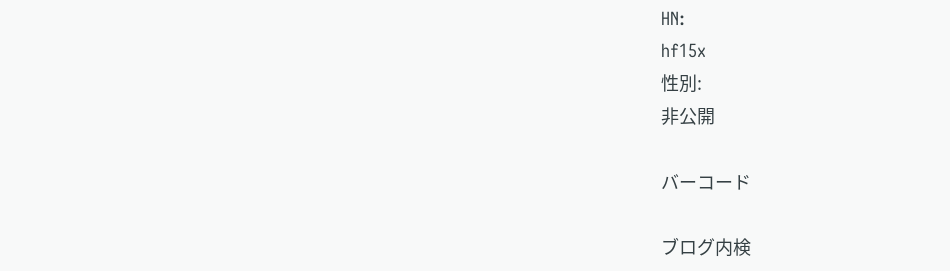HN:
hf15x
性別:
非公開

バーコード

ブログ内検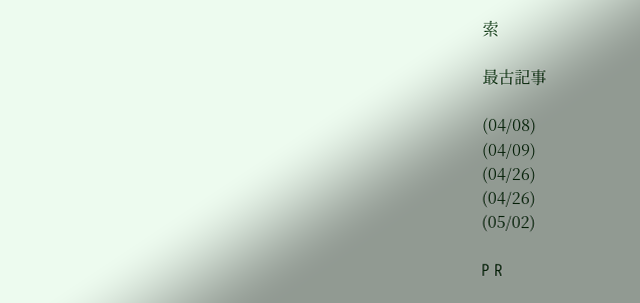索

最古記事

(04/08)
(04/09)
(04/26)
(04/26)
(05/02)

P R